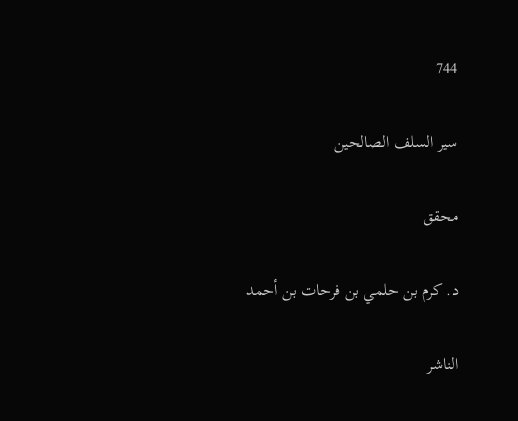744

سير السلف الصالحين

محقق

د. كرم بن حلمي بن فرحات بن أحمد

الناشر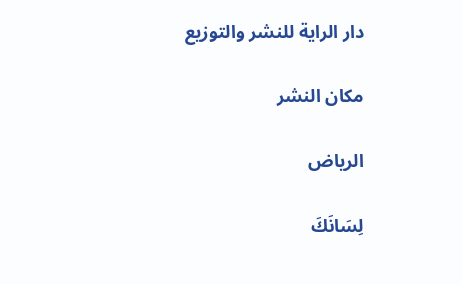دار الراية للنشر والتوزيع

مكان النشر

الرياض

لِسَانَكَ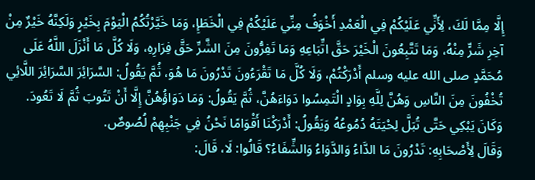إِلَّا مِمَّا لَكَ، لِأَنِّي عَلَيْكُمْ فِي الْعَمْدِ أَخْوَفُ مِنِّي عَلَيْكُمْ فِي الْخَطَإِ، وَمَا خَيَّرْتُكُمُ الْيَوْمَ بِخَيْرٍ وَلَكِنَّهُ خَيْرٌ مِنْ آخِرِ شَرٍّ مِنْهُ، وَمَا تَتَّبِعُونَ الْخَيْرَ حَقَّ اتِّبَاعِهِ وَمَا تَفِرُّونَ مِنَ الشَّرِّ حَقَّ فِرَارِهِ، وَلَا كُلَّ مَا أَنْزَلَ اللَّهُ عَلَى مُحَمَّدٍ صلى الله عليه وسلم أَدْرَكْتُمْ، وَلَا كُلَّ مَا تَقْرَءُونَ تَدْرُونَ مَا هُوَ، ثُمَّ يَقُولُ: السَّرَائِرَ السَّرَائِرَ اللَّائِي تُخْفُونَ مِنَ النَّاسِ وَهُنَّ لِلَّهِ بِوَادٍ الْتَمِسُوا دَوَاءَهُنَّ، ثُمَّ يَقُولُ: وَمَا دَوَاؤُهُنَّ إِلَّا أَنْ تَتُوبَ ثُمَّ لَا تَعُودَ.
وَكَانَ يَبْكِي حَتَّى تُبَلَّ لِحْيَتَهُ دُمُوعُهُ وَيَقُولُ: أَدْرَكْنَا أَقْوَامًا نَحْنُ فِي جَنْبِهِمْ لُصُوصٌ.
وَقَالَ لِأَصْحَابِهِ: تَدْرُونَ مَا الدَّاءُ وَالدَّوَاءُ وَالشِّفَاءُ؟ قَالُوا: لَا، قَالَ: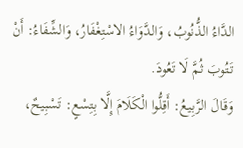الدَّاءُ الذُّنُوبُ، وَالدَّوَاءُ الاسْتِغْفَارُ، وَالشِّفَاءُ: أَنْ تَتُوبَ ثُمَّ لَا تَعُودَ.
وَقَالَ الرَّبِيعُ: أَقِلُّوا الْكَلَامَ إِلَّا بِتِسْعٍ: تَسْبِيحٌ،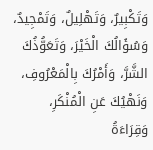وَتَكْبِيرٌ، وَتَهْلِيلٌ، وَتَمْجِيدٌ، وَسُؤَالُكَ الْخَيْرَ، وَتَعَوُّذُكَ الشَّرَّ، وَأَمْرُكَ بِالْمَعْرُوفِ، وَنَهْيُكَ عَنِ الْمُنْكَرِ، وَقِرَاءَةُ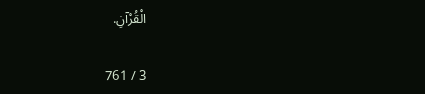الْقُرْآنِ.

3 / 761